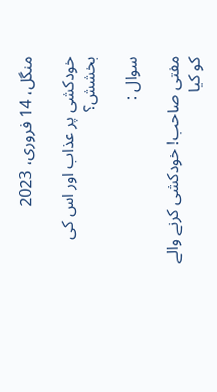منگل، 14 فروری، 2023

خودکشی پر عذاب اور اس کی بخشش؟

سوال :

مفتی صاحب! خودکشی کرنے والے کو کیا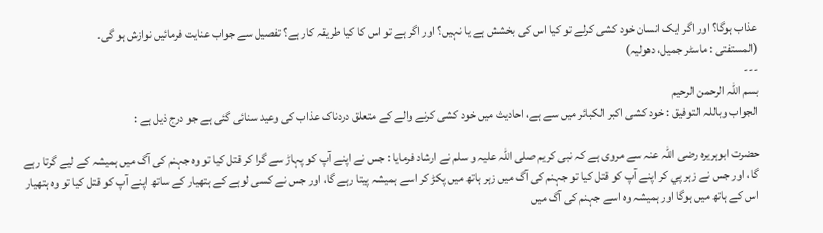عذاب ہوگا؟ اور اگر ایک انسان خود کشی کرلے تو کیا اس کی بخشش ہے یا نہیں؟ اور اگر ہے تو اس کا کیا طریقہ کار ہے؟ تفصیل سے جواب عنایت فرمائیں نوازش ہو گی۔
(المستفتی : ماسٹر جمیل، دھولیہ)
---
بسم اللہ الرحمن الرحیم
الجواب وباللہ التوفيق : خود کشی اکبر الکبائر میں سے ہے، احادیث میں خود کشی کرنے والے کے متعلق دردناک عذاب کی وعید سنائی گئی ہے جو درج ذیل ہے :

حضرت ابوہریرہ رضی اللہ عنہ سے مروی ہے کہ نبی کریم صلی اللہ علیہ و سلم نے ارشاد فرمايا : جس نے اپنے آپ كو پہاڑ سے گرا كر قتل كيا تو وہ جہنم كى آگ ميں ہميشہ كے ليے گرتا رہے گا، اور جس نے زہر پي كر اپنے آپ كو قتل كيا تو جہنم كى آگ ميں زہر ہاتھ ميں پكڑ كر اسے ہميشہ پیتا رہے گا، اور جس نے كسى لوہے كے ہتھيار كے ساتھ اپنے آپ كو قتل كيا تو وہ ہتھيار اس كے ہاتھ ميں ہوگا اور ہميشہ وہ اسے جہنم كى آگ ميں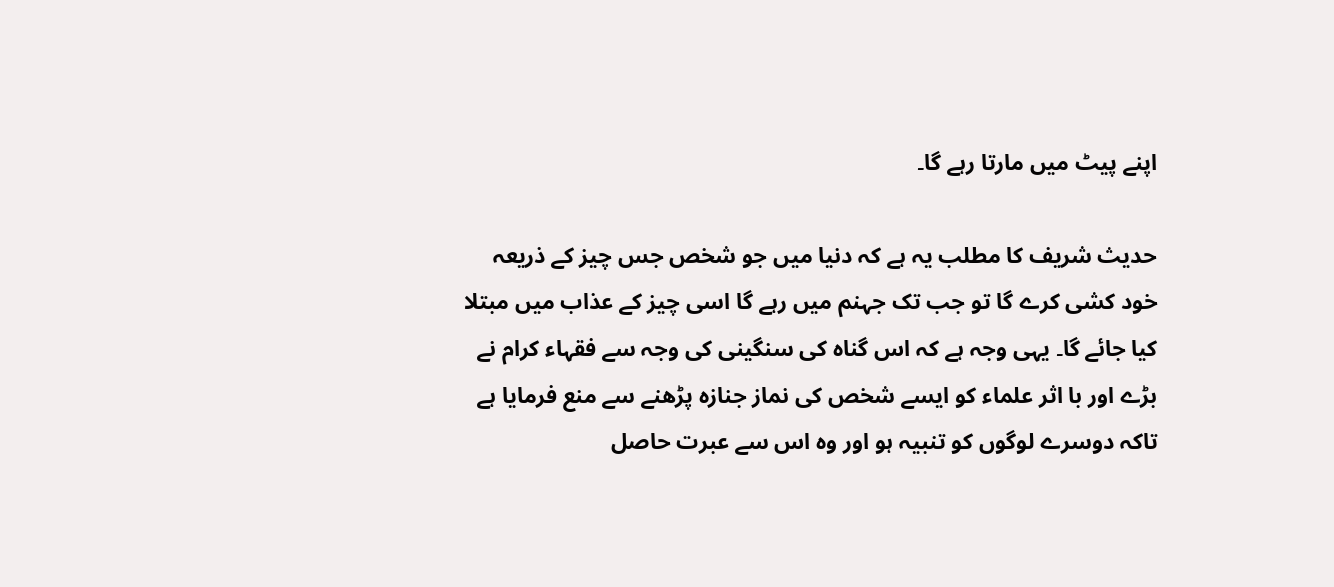اپنے پيٹ ميں مارتا رہے گا۔

حدیث شریف کا مطلب یہ ہے کہ دنیا میں جو شخص جس چیز کے ذریعہ خود کشی کرے گا تو جب تک جہنم میں رہے گا اسی چیز کے عذاب میں مبتلا کیا جائے گا۔ یہی وجہ ہے کہ اس گناہ کی سنگینی کی وجہ سے فقہاء کرام نے بڑے اور با اثر علماء کو ایسے شخص کی نماز جنازہ پڑھنے سے منع فرمایا ہے تاکہ دوسرے لوگوں کو تنبیہ ہو اور وہ اس سے عبرت حاصل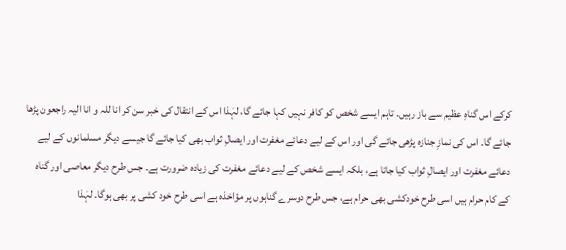کرکے اس گناہِ عظیم سے باز رہیں۔ تاہم ایسے شخص کو کافر نہیں کہا جائے گا، لہٰذا اس کے انتقال کی خبر سن کر انا للہ و انا الیہ راجعون پڑھا جائے گا۔ اس کی نمازِ جنازہ پڑھی جائے گی اور اس کے لیے دعائے مغفرت اور ایصالِ ثواب بھی کیا جائے گا جیسے دیگر مسلمانوں کے لیے دعائے مغفرت اور ایصالِ ثواب کیا جاتا ہے، بلکہ ایسے شخص کے لیے دعائے مغفرت کی زیادہ ضرورت ہے۔ جس طرح دیگر معاصی اور گناہ کے کام حرام ہیں اسی طرح خودکشی بھی حرام ہے، جس طرح دوسرے گناہوں پر مؤاخذہ ہے اسی طرح خود کشی پر بھی ہوگا۔ لہٰذا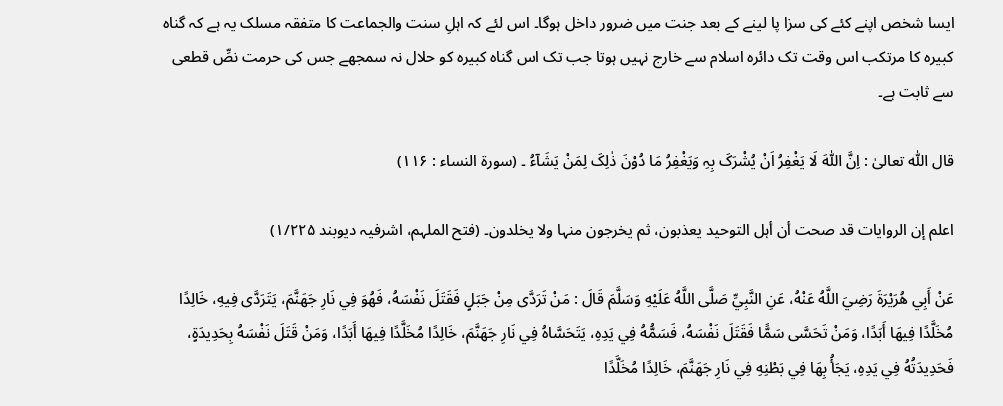ایسا شخص اپنے کئے کی سزا پا لینے کے بعد جنت میں ضرور داخل ہوگا۔ اس لئے کہ اہلِ سنت والجماعت کا متفقہ مسلک یہ ہے کہ گناہ کبیرہ کا مرتکب اس وقت تک دائرہ اسلام سے خارج نہیں ہوتا جب تک اس گناہ کبیرہ کو حلال نہ سمجھے جس کی حرمت نصِّ قطعی سے ثابت ہے۔

قال اللّٰہ تعالیٰ : اِنَّ اللّٰہَ لَا یَغْفِرُ اَنْ یُشْرَکَ بِہِ وَیَغْفِرُ مَا دُوْنَ ذٰلِکَ لِمَنْ یَشَآءُ ۔ (سورۃ النساء : ۱۱۶)

اعلم إن الروایات قد صحت أن أہل التوحید یعذبون، ثم یخرجون منہا ولا یخلدون۔ (فتح الملہم، اشرفیہ دیوبند ۱/۲۲۵)

عَنْ أَبِي هُرَيْرَةَ رَضِيَ اللَّهُ عَنْهُ، عَنِ النَّبِيِّ صَلَّى اللَّهُ عَلَيْهِ وَسَلَّمَ قَالَ : مَنْ تَرَدَّى مِنْ جَبَلٍ فَقَتَلَ نَفْسَهُ، فَهُوَ فِي نَارِ جَهَنَّمَ، يَتَرَدَّى فِيهِ، خَالِدًا مُخَلَّدًا فِيهَا أَبَدًا، وَمَنْ تَحَسَّى سَمًّا فَقَتَلَ نَفْسَهُ، فَسَمُّهُ فِي يَدِهِ، يَتَحَسَّاهُ فِي نَارِ جَهَنَّمَ، خَالِدًا مُخَلَّدًا فِيهَا أَبَدًا، وَمَنْ قَتَلَ نَفْسَهُ بِحَدِيدَةٍ، فَحَدِيدَتُهُ فِي يَدِهِ، يَجَأُ بِهَا فِي بَطْنِهِ فِي نَارِ جَهَنَّمَ، خَالِدًا مُخَلَّدًا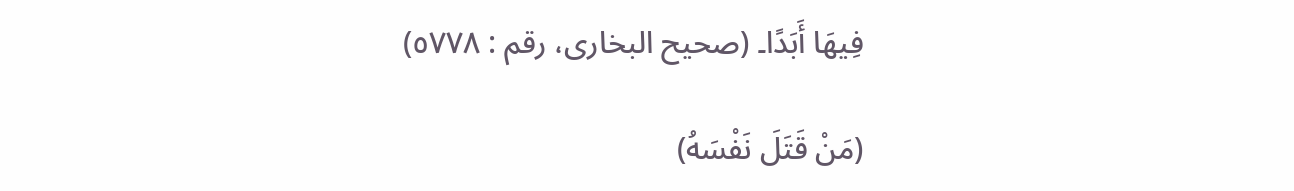فِيهَا أَبَدًا۔ (صحیح البخاری، رقم : ٥٧٧٨)

(مَنْ قَتَلَ نَفْسَهُ)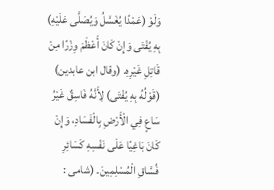وَلَوْ (عَمْدًا يُغَسَّلُ وَيُصَلَّى عَلَيْهِ) بِهِ يُفْتَى وَإِنْ كَانَ أَعْظَمَ وِزْرًا مِنْ قَاتِلِ غَيْرِهِ. (وقال ابن عابدین) (قَوْلُهُ بِهِ يُفْتَى) لِأَنَّهُ فَاسِقٌ غَيْرُ سَاعٍ فِي الْأَرْضِ بِالْفَسَادِ، وَإِنْ كَانَ بَاغِيًا عَلَى نَفْسِهِ كَسَائِرِ فُسَّاقِ الْمُسْلِمِينَ۔ (شامی :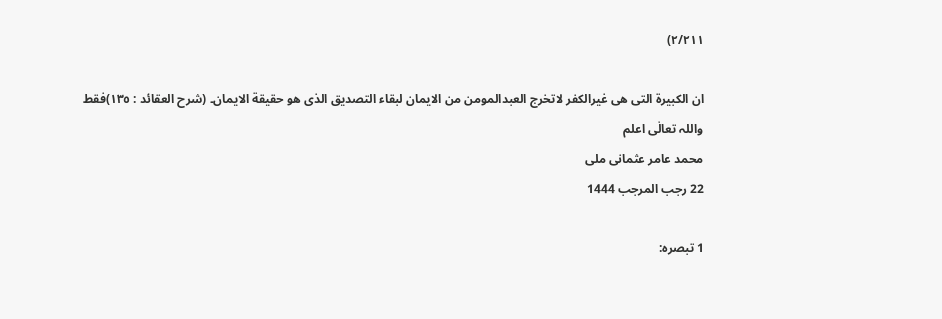٢/٢١١)

ان الکبیرة التی ھی غیرالکفر لاتخرج العبدالمومن من الایمان لبقاء التصدیق الذی ھو حقیقة الایمان۔ (شرح العقائد : ١٣٥)فقط
واللہ تعالٰی اعلم
محمد عامر عثمانی ملی
22 رجب المرجب 1444

1 تبصرہ: